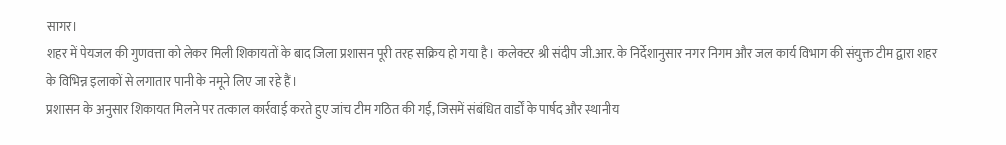सागर।
शहर में पेयजल की गुणवत्ता को लेकर मिली शिकायतों के बाद जिला प्रशासन पूरी तरह सक्रिय हो गया है। कलेक्टर श्री संदीप जी.आर. के निर्देशानुसार नगर निगम और जल कार्य विभाग की संयुक्त टीम द्वारा शहर के विभिन्न इलाकों से लगातार पानी के नमूने लिए जा रहे हैं।
प्रशासन के अनुसार शिकायत मिलने पर तत्काल कार्रवाई करते हुए जांच टीम गठित की गई, जिसमें संबंधित वार्डों के पार्षद और स्थानीय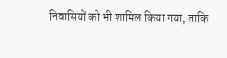निवासियों को भी शामिल किया गया, ताकि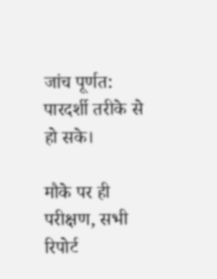जांच पूर्णत: पारदर्शी तरीके से हो सके।

मौके पर ही परीक्षण, सभी रिपोर्ट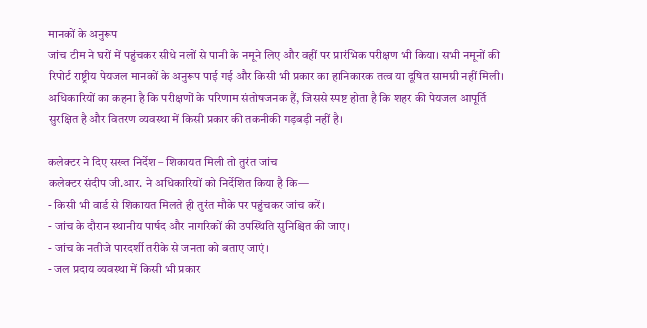मानकों के अनुरूप
जांच टीम ने घरों में पहुंचकर सीधे नलों से पानी के नमूने लिए और वहीं पर प्रारंभिक परीक्षण भी किया। सभी नमूनों की रिपोर्ट राष्ट्रीय पेयजल मानकों के अनुरूप पाई गई और किसी भी प्रकार का हानिकारक तत्व या दूषित सामग्री नहीं मिली।
अधिकारियों का कहना है कि परीक्षणों के परिणाम संतोषजनक हैं, जिससे स्पष्ट होता है कि शहर की पेयजल आपूर्ति सुरक्षित है और वितरण व्यवस्था में किसी प्रकार की तकनीकी गड़बड़ी नहीं है।

कलेक्टर ने दिए सख्त निर्देश – शिकायत मिली तो तुरंत जांच
कलेक्टर संदीप जी.आर. ने अधिकारियों को निर्देशित किया है कि—
- किसी भी वार्ड से शिकायत मिलते ही तुरंत मौके पर पहुंचकर जांच करें।
- जांच के दौरान स्थानीय पार्षद और नागरिकों की उपस्थिति सुनिश्चित की जाए।
- जांच के नतीजे पारदर्शी तरीके से जनता को बताए जाएं।
- जल प्रदाय व्यवस्था में किसी भी प्रकार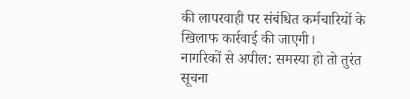की लापरवाही पर संबंधित कर्मचारियों के खिलाफ कार्रवाई की जाएगी।
नागरिकों से अपील: समस्या हो तो तुरंत सूचना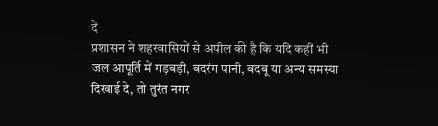दें
प्रशासन ने शहरवासियों से अपील की है कि यदि कहीं भी जल आपूर्ति में गड़बड़ी, बदरंग पानी, बदबू या अन्य समस्या दिखाई दे, तो तुरंत नगर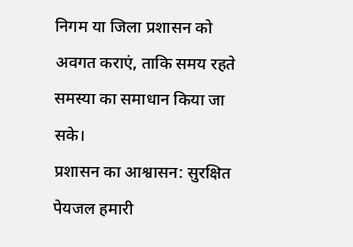निगम या जिला प्रशासन को अवगत कराएं, ताकि समय रहते समस्या का समाधान किया जा सके।
प्रशासन का आश्वासन: सुरक्षित पेयजल हमारी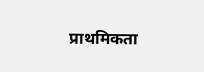प्राथमिकता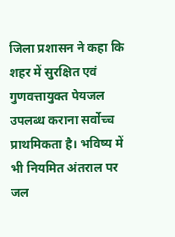जिला प्रशासन ने कहा कि शहर में सुरक्षित एवं गुणवत्तायुक्त पेयजल उपलब्ध कराना सर्वोच्च प्राथमिकता है। भविष्य में भी नियमित अंतराल पर जल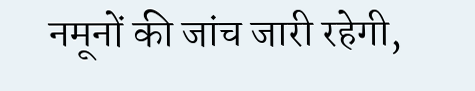नमूनों की जांच जारी रहेगी,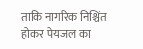ताकि नागरिक निश्चिंत होकर पेयजल का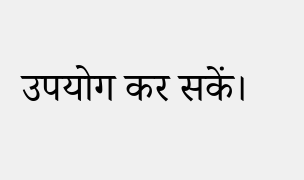उपयोग कर सकें।